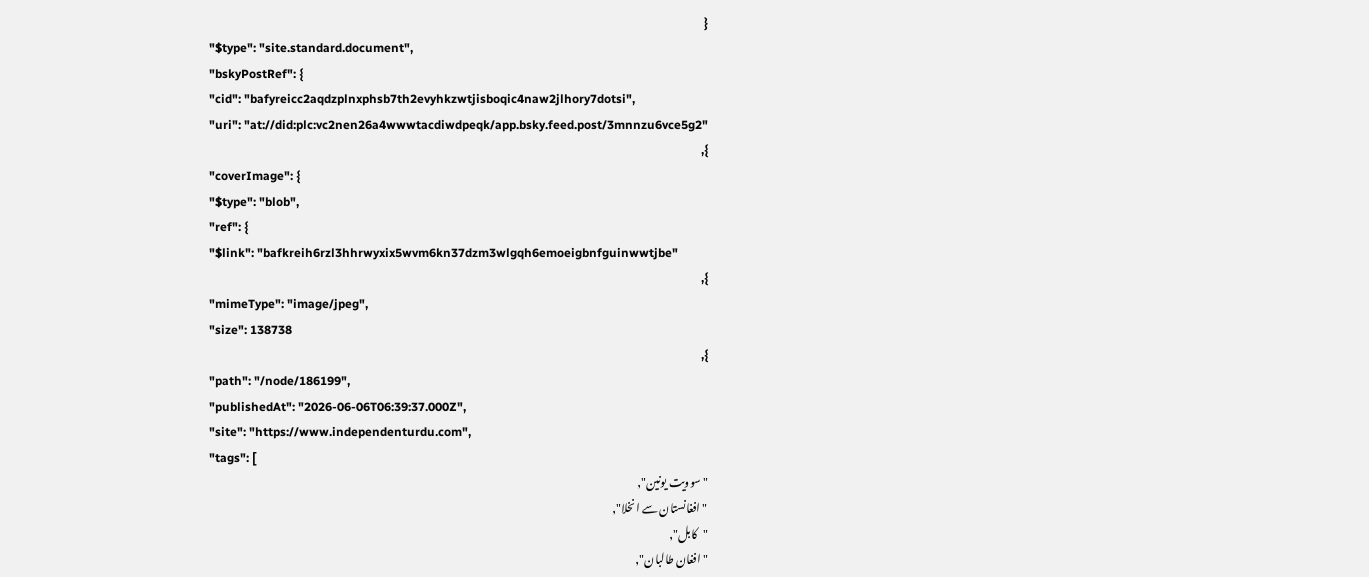{
"$type": "site.standard.document",
"bskyPostRef": {
"cid": "bafyreicc2aqdzplnxphsb7th2evyhkzwtjisboqic4naw2jlhory7dotsi",
"uri": "at://did:plc:vc2nen26a4wwwtacdiwdpeqk/app.bsky.feed.post/3mnnzu6vce5g2"
},
"coverImage": {
"$type": "blob",
"ref": {
"$link": "bafkreih6rzl3hhrwyxix5wvm6kn37dzm3wlgqh6emoeigbnfguinwwtjbe"
},
"mimeType": "image/jpeg",
"size": 138738
},
"path": "/node/186199",
"publishedAt": "2026-06-06T06:39:37.000Z",
"site": "https://www.independenturdu.com",
"tags": [
"سوویت یونین",
"افغانستان سے انخلا",
"کابل",
"افغان طالبان",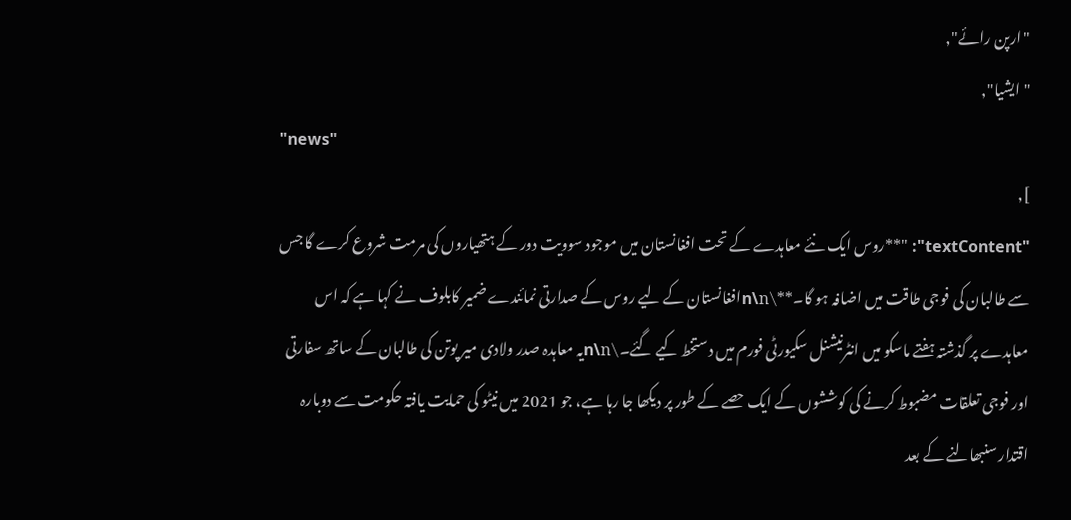"ارپن رائے",
"ایشیا",
"news"
],
"textContent": "**روس ایک نئے معاہدے کے تحت افغانستان میں موجود سوویت دور کے ہتھیاروں کی مرمت شروع کرے گا جس سے طالبان کی فوجی طاقت میں اضافہ ہو گا۔**\n\nافغانستان کے لیے روس کے صدارتی نمائندے ضمیر کابلوف نے کہا ہے کہ اس معاہدے پر گذشتہ ہفتے ماسکو میں انٹرنیشنل سکیورٹی فورم میں دستخط کیے گئے۔\n\nیہ معاہدہ صدر ولادی میر پوتن کی طالبان کے ساتھ سفارتی اور فوجی تعلقات مضبوط کرنے کی کوششوں کے ایک حصے کے طور پر دیکھا جا رہا ہے، جو 2021 میں نیٹو کی حمایت یافتہ حکومت سے دوبارہ اقتدار سنبھالنے کے بعد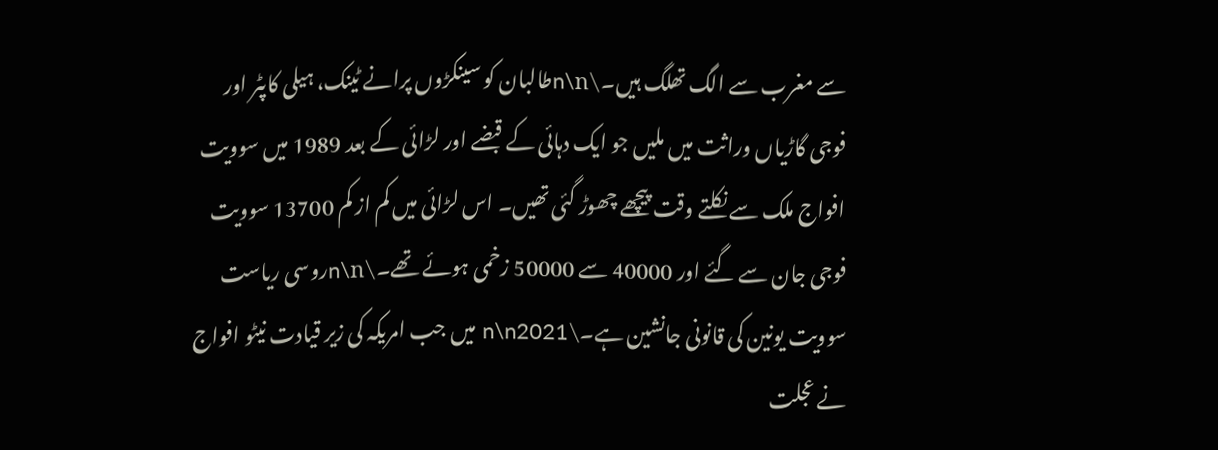سے مغرب سے الگ تھلگ ہیں۔\n\nطالبان کو سینکڑوں پرانے ٹینک، ہیلی کاپٹر اور فوجی گاڑیاں وراثت میں ملیں جو ایک دہائی کے قبضے اور لڑائی کے بعد 1989 میں سوویت افواج ملک سے نکلتے وقت پیچھے چھوڑ گئی تھیں۔ اس لڑائی میں کم از کم 13700 سوویت فوجی جان سے گئے اور 40000 سے 50000 زخمی ہوئے تھے۔\n\nروسی ریاست سوویت یونین کی قانونی جانشین ہے۔\n\n2021 میں جب امریکہ کی زیر قیادت نیٹو افواج نے عجلت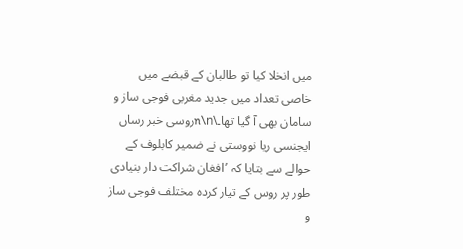میں انخلا کیا تو طالبان کے قبضے میں خاصی تعداد میں جدید مغربی فوجی ساز و سامان بھی آ گیا تھا۔\n\nروسی خبر رساں ایجنسی ریا نووستی نے ضمیر کابلوف کے حوالے سے بتایا کہ ’افغان شراکت دار بنیادی طور پر روس کے تیار کردہ مختلف فوجی ساز و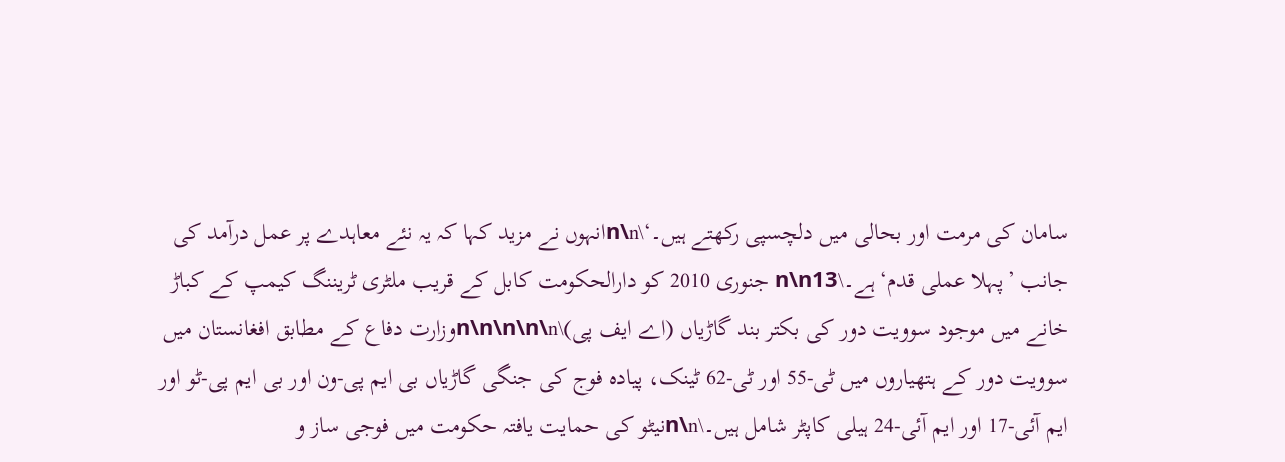سامان کی مرمت اور بحالی میں دلچسپی رکھتے ہیں۔‘\n\nانہوں نے مزید کہا کہ یہ نئے معاہدے پر عمل درآمد کی جانب ’پہلا عملی قدم‘ ہے۔\n\n13 جنوری 2010 کو دارالحکومت کابل کے قریب ملٹری ٹریننگ کیمپ کے کباڑ خانے میں موجود سوویت دور کی بکتر بند گاڑیاں (اے ایف پی)\n\n\n\n\nوزارت دفاع کے مطابق افغانستان میں سوویت دور کے ہتھیاروں میں ٹی-55 اور ٹی-62 ٹینک، پیادہ فوج کی جنگی گاڑیاں بی ایم پی-ون اور بی ایم پی-ٹو اور ایم آئی-17 اور ایم آئی-24 ہیلی کاپٹر شامل ہیں۔\n\nنیٹو کی حمایت یافتہ حکومت میں فوجی ساز و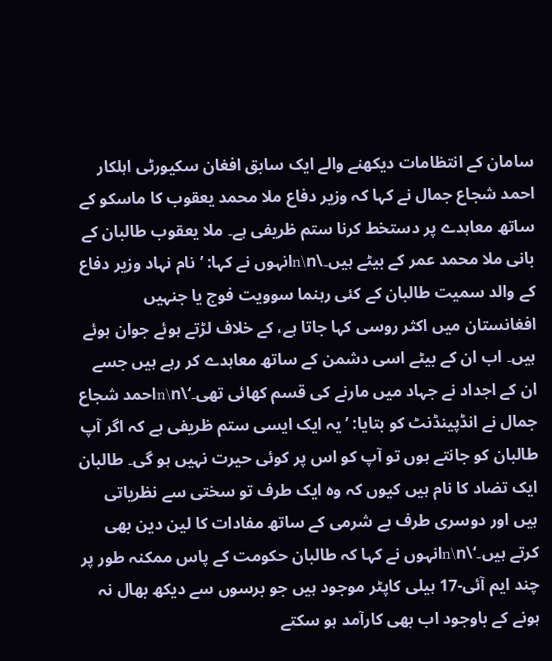سامان کے انتظامات دیکھنے والے ایک سابق افغان سکیورٹی اہلکار احمد شجاع جمال نے کہا کہ وزیر دفاع ملا محمد یعقوب کا ماسکو کے ساتھ معاہدے پر دستخط کرنا ستم ظریفی ہے۔ ملا یعقوب طالبان کے بانی ملا محمد عمر کے بیٹے ہیں۔\n\nانہوں نے کہا: ’نام نہاد وزیر دفاع کے والد سمیت طالبان کے کئی رہنما سوویت فوج یا جنہیں افغانستان میں اکثر روسی کہا جاتا ہے، کے خلاف لڑتے ہوئے جوان ہوئے ہیں۔ اب ان کے بیٹے اسی دشمن کے ساتھ معاہدے کر رہے ہیں جسے ان کے اجداد نے جہاد میں مارنے کی قسم کھائی تھی۔‘\n\nاحمد شجاع جمال نے انڈپینڈنٹ کو بتایا: ’یہ ایک ایسی ستم ظریفی ہے کہ اگر آپ طالبان کو جانتے ہوں تو آپ کو اس پر کوئی حیرت نہیں ہو گی۔ طالبان ایک تضاد کا نام ہیں کیوں کہ وہ ایک طرف تو سختی سے نظریاتی ہیں اور دوسری طرف بے شرمی کے ساتھ مفادات کا لین دین بھی کرتے ہیں۔‘\n\nانہوں نے کہا کہ طالبان حکومت کے پاس ممکنہ طور پر چند ایم آئی-17 ہیلی کاپٹر موجود ہیں جو برسوں سے دیکھ بھال نہ ہونے کے باوجود اب بھی کارآمد ہو سکتے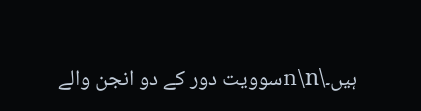ہیں۔\n\nسوویت دور کے دو انجن والے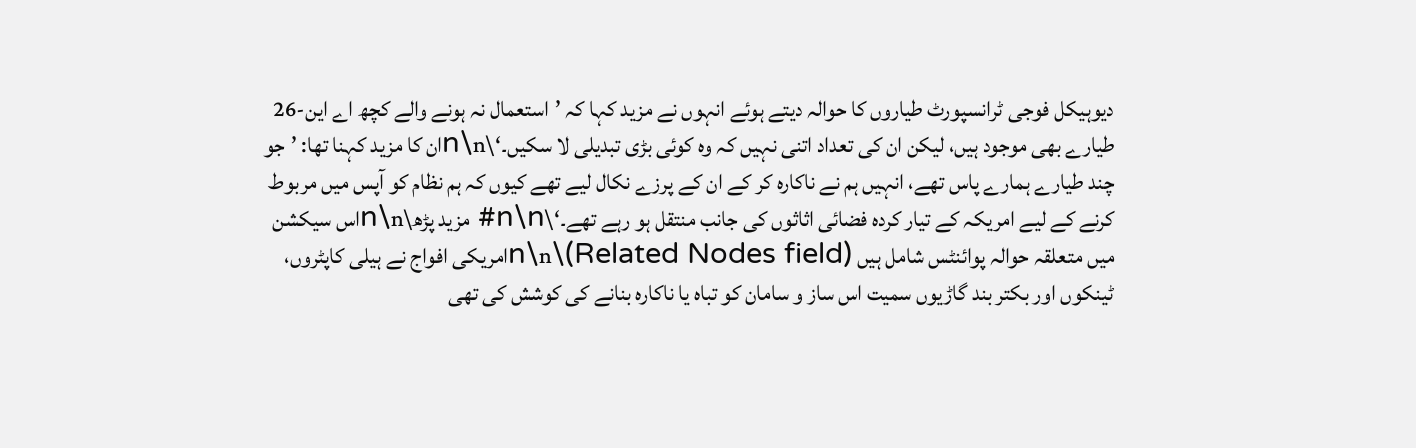دیوہیکل فوجی ٹرانسپورٹ طیاروں کا حوالہ دیتے ہوئے انہوں نے مزید کہا کہ ’استعمال نہ ہونے والے کچھ اے این-26 طیارے بھی موجود ہیں، لیکن ان کی تعداد اتنی نہیں کہ وہ کوئی بڑی تبدیلی لا سکیں۔‘\n\nان کا مزید کہنا تھا: ’جو چند طیارے ہمارے پاس تھے، انہیں ہم نے ناکارہ کر کے ان کے پرزے نکال لیے تھے کیوں کہ ہم نظام کو آپس میں مربوط کرنے کے لیے امریکہ کے تیار کردہ فضائی اثاثوں کی جانب منتقل ہو رہے تھے۔‘\n\n# مزید پڑھ\n\nاس سیکشن میں متعلقہ حوالہ پوائنٹس شامل ہیں (Related Nodes field)\n\nامریکی افواج نے ہیلی کاپٹروں، ٹینکوں اور بکتر بند گاڑیوں سمیت اس ساز و سامان کو تباہ یا ناکارہ بنانے کی کوشش کی تھی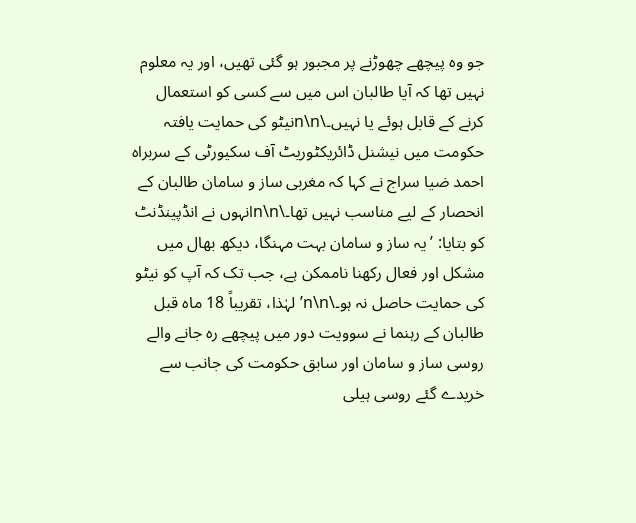جو وہ پیچھے چھوڑنے پر مجبور ہو گئی تھیں، اور یہ معلوم نہیں تھا کہ آیا طالبان اس میں سے کسی کو استعمال کرنے کے قابل ہوئے یا نہیں۔\n\nنیٹو کی حمایت یافتہ حکومت میں نیشنل ڈائریکٹوریٹ آف سکیورٹی کے سربراہ احمد ضیا سراج نے کہا کہ مغربی ساز و سامان طالبان کے انحصار کے لیے مناسب نہیں تھا۔\n\nانہوں نے انڈپینڈنٹ کو بتایا: ’یہ ساز و سامان بہت مہنگا، دیکھ بھال میں مشکل اور فعال رکھنا ناممکن ہے، جب تک کہ آپ کو نیٹو کی حمایت حاصل نہ ہو۔\n\n’لہٰذا، تقریباً 18 ماہ قبل طالبان کے رہنما نے سوویت دور میں پیچھے رہ جانے والے روسی ساز و سامان اور سابق حکومت کی جانب سے خریدے گئے روسی ہیلی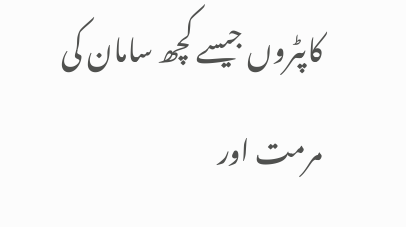کاپٹروں جیسے کچھ سامان کی مرمت اور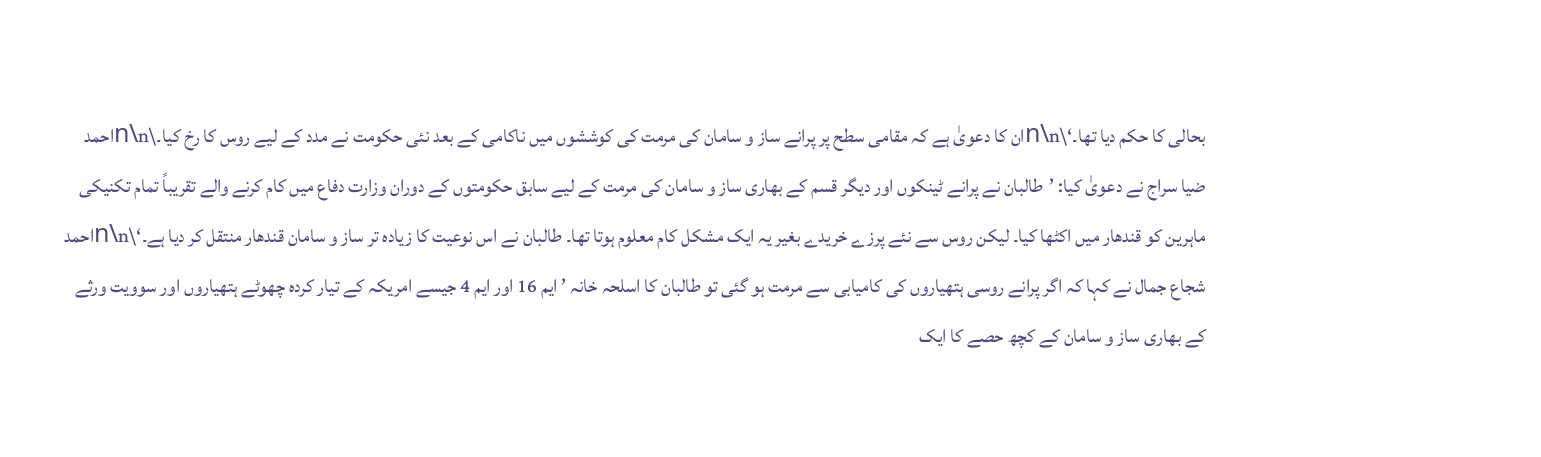بحالی کا حکم دیا تھا۔‘\n\nان کا دعویٰ ہے کہ مقامی سطح پر پرانے ساز و سامان کی مرمت کی کوششوں میں ناکامی کے بعد نئی حکومت نے مدد کے لیے روس کا رخ کیا۔\n\nاحمد ضیا سراج نے دعویٰ کیا: ’طالبان نے پرانے ٹینکوں اور دیگر قسم کے بھاری ساز و سامان کی مرمت کے لیے سابق حکومتوں کے دوران وزارت دفاع میں کام کرنے والے تقریباً تمام تکنیکی ماہرین کو قندھار میں اکٹھا کیا۔ لیکن روس سے نئے پرزے خریدے بغیر یہ ایک مشکل کام معلوم ہوتا تھا۔ طالبان نے اس نوعیت کا زیادہ تر ساز و سامان قندھار منتقل کر دیا ہے۔‘\n\nاحمد شجاع جمال نے کہا کہ اگر پرانے روسی ہتھیاروں کی کامیابی سے مرمت ہو گئی تو طالبان کا اسلحہ خانہ ’ایم 16 اور ایم 4 جیسے امریکہ کے تیار کردہ چھوٹے ہتھیاروں اور سوویت ورثے کے بھاری ساز و سامان کے کچھ حصے کا ایک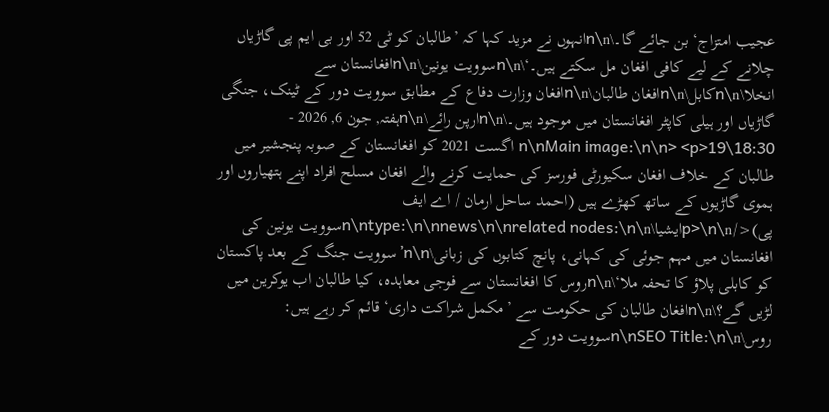عجیب امتزاج‘ بن جائے گا۔\n\nانہوں نے مزید کہا کہ ’طالبان کو ٹی 52 اور بی ایم پی گاڑیاں چلانے کے لیے کافی افغان مل سکتے ہیں۔‘\n\nسوویت یونین\n\nافغانستان سے انخلا\n\nکابل\n\nافغان طالبان\n\nافغان وزارت دفاع کے مطابق سوویت دور کے ٹینک، جنگی گاڑیاں اور ہیلی کاپٹر افغانستان میں موجود ہیں۔\n\nارپن رائے\n\nہفتہ, جون 6, 2026 - 18:30\n\nMain image:\n\n> <p>19 اگست 2021 کو افغانستان کے صوبہ پنجشیر میں طالبان کے خلاف افغان سکیورٹی فورسز کی حمایت کرنے والے افغان مسلح افراد اپنے ہتھیاروں اور ہموی گاڑیوں کے ساتھ کھڑے ہیں (احمد ساحل ارمان / اے ایف پی)</p>\n\nایشیا\n\ntype:\n\nnews\n\nrelated nodes:\n\nسوویت یونین کی افغانستان میں مہم جوئی کی کہانی، پانچ کتابوں کی زبانی\n\n’سوویت جنگ کے بعد پاکستان کو کابلی پلاؤ کا تحفہ ملا‘\n\nروس کا افغانستان سے فوجی معاہدہ، کیا طالبان اب یوکرین میں لڑیں گے؟\n\nافغان طالبان کی حکومت سے ’مکمل شراکت داری‘ قائم کر رہے ہیں: روس\n\nSEO Title:\n\nسوویت دور کے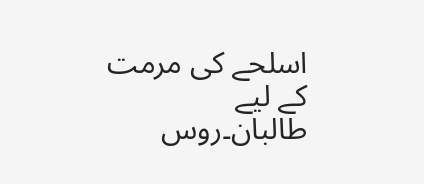اسلحے کی مرمت کے لیے طالبان۔روس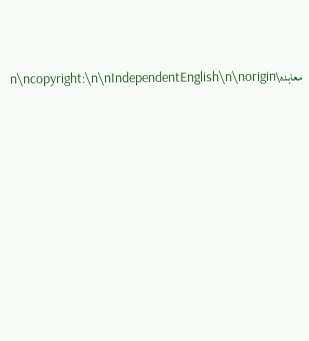معاہدہ\n\ncopyright:\n\nIndependentEnglish\n\norigin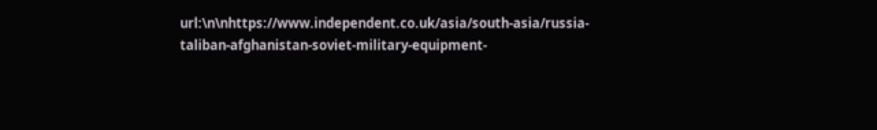url:\n\nhttps://www.independent.co.uk/asia/south-asia/russia-taliban-afghanistan-soviet-military-equipment-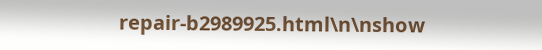repair-b2989925.html\n\nshow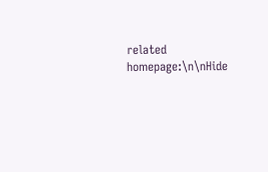related homepage:\n\nHide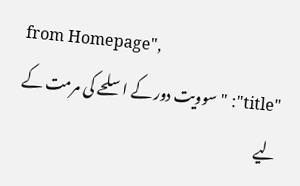from Homepage",
"title": "سوویت دور کے اسلحے کی مرمت کے لیے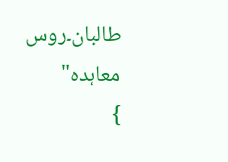طالبان۔روس معاہدہ"
}